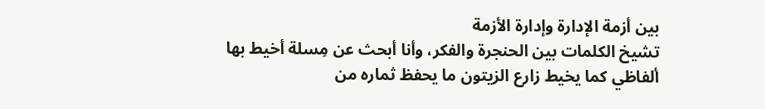بين أزمة الإدارة وإدارة الأزمة
تشيخ الكلمات بين الحنجرة والفكر، وأنا أبحث عن مِسلة أخيط بها ألفاظي كما يخيط زارع الزيتون ما يحفظ ثماره من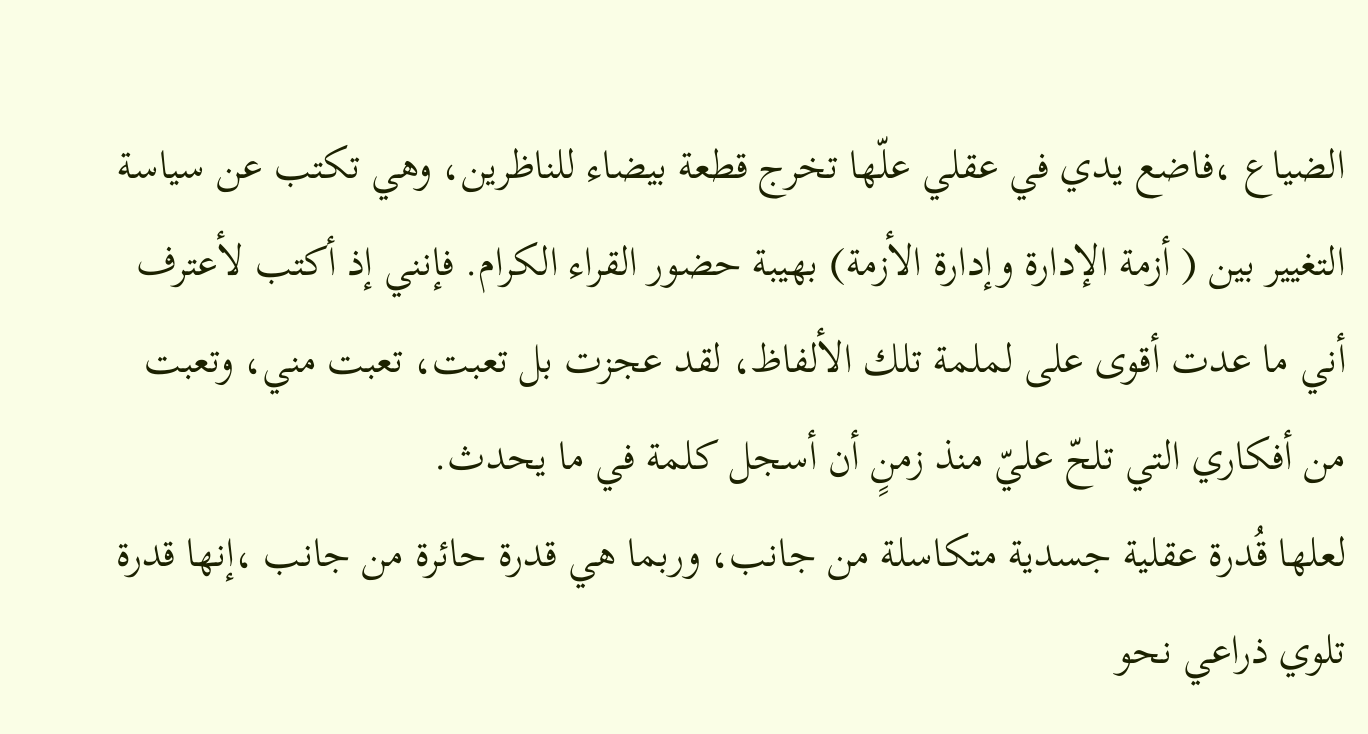الضياع ،فاضع يدي في عقلي علّها تخرج قطعة بيضاء للناظرين، وهي تكتب عن سياسة التغيير بين ( أزمة الإدارة وإدارة الأزمة) بهيبة حضور القراء الكرام. فإنني إذ أكتب لأعترف أني ما عدت أقوى على لملمة تلك الألفاظ، لقد عجزت بل تعبت، تعبت مني، وتعبت من أفكاري التي تلحّ عليّ منذ زمنٍ أن أسجل كلمة في ما يحدث.
لعلها قُدرة عقلية جسدية متكاسلة من جانب، وربما هي قدرة حائرة من جانب ،إنها قدرة تلوي ذراعي نحو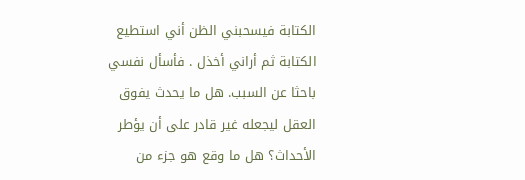الكتابة فيسحبني الظن أني استطيع الكتابة ثم أراني أخذل . فأسأل نفسي باحثا عن السبب. هل ما يحدث يفوق العقل ليجعله غير قادر على أن يؤطر الأحداث؟ هل ما وقع هو جزء من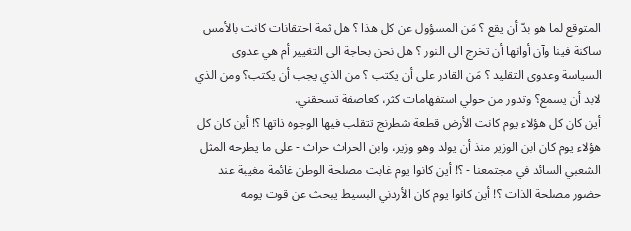المتوقع لما هو بدّ أن يقع ؟ مَن المسؤول عن كل هذا ؟ هل ثمة احتقانات كانت بالأمس ساكنة فينا وآن أوانها أن تخرج الى النور ؟ هل نحن بحاجة الى التغيير أم هي عدوى السياسة وعدوى التقليد ؟ مَن القادر على أن يكتب ؟ من الذي يجب أن يكتب؟ ومن الذي لابد أن يسمع؟ وتدور من حولي استفهامات كثر، كعاصفة تسحقني.
أين كان كل هؤلاء يوم كانت الأرض قطعة شطرنج تتقلب فيها الوجوه ذاتها ؟! أين كان كل هؤلاء يوم كان ابن الوزير منذ أن يولد وهو وزير، وابن الحراث حراث - على ما يطرحه المثل الشعبي السائد في مجتمعنا - ؟! أين كانوا يوم غابت مصلحة الوطن غائمة مغيبة عند حضور مصلحة الذات ؟! أين كانوا يوم كان الأردني البسيط يبحث عن قوت يومه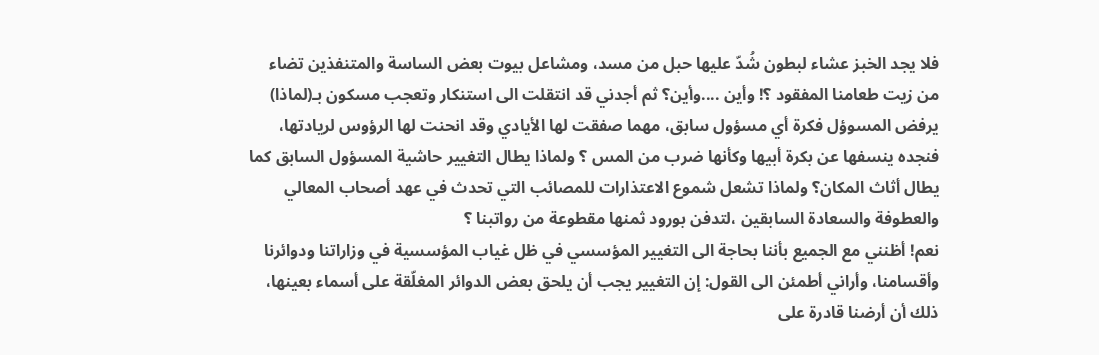فلا يجد الخبز عشاء لبطون شُدّ عليها حبل من مسد، ومشاعل بيوت بعض الساسة والمتنفذين تضاء من زيت طعامنا المفقود ؟! وأين ....وأين؟ ثم أجدني قد انتقلت الى استنكار وتعجب مسكون بـ(لماذا) يرفض المسوؤل فكرة أي مسؤول سابق، مهما صفقت لها الأيادي وقد انحنت لها الرؤوس لريادتها، فنجده ينسفها عن بكرة أبيها وكأنها ضرب من المس ؟ ولماذا يطال التغيير حاشية المسؤول السابق كما يطال أثاث المكان؟ ولماذا تشعل شموع الاعتذارات للمصائب التي تحدث في عهد أصحاب المعالي والعطوفة والسعادة السابقين ،لتدفن بورود ثمنها مقطوعة من رواتبنا ؟
نعم! أظنني مع الجميع بأننا بحاجة الى التغيير المؤسسي في ظل غياب المؤسسية في وزاراتنا ودوائرنا وأقسامنا، وأراني أطمئن الى القول: إن التغيير يجب أن يلحق بعض الدوائر المغلّقة على أسماء بعينها، ذلك أن أرضنا قادرة على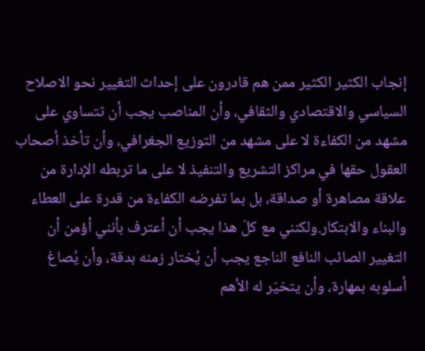إنجاب الكثير الكثير ممن هم قادرون على إحداث التغيير نحو الاصلاح السياسي والاقتصادي والثقافي، وأن المناصب يجب أن تتساوي على مشهد من الكفاءة لا على مشهد من التوزيع الجغرافي، وأن تأخذ أصحاب العقول حقها في مراكز التشريع والتنفيذ لا على ما تربطه الإدارة من علاقة مصاهرة أو صداقة، بل بما تفرضه الكفاءة من قدرة على العطاء والبناء والابتكار.ولكنني مع كلّ هذا يجب أن أعترف بأنني أؤمن أن التغيير الصائب النافع الناجع يجب أن يُختار زمنه بدقة، وأن يُصاغ أسلوبه بمهارة، وأن يتخيّر له الأهم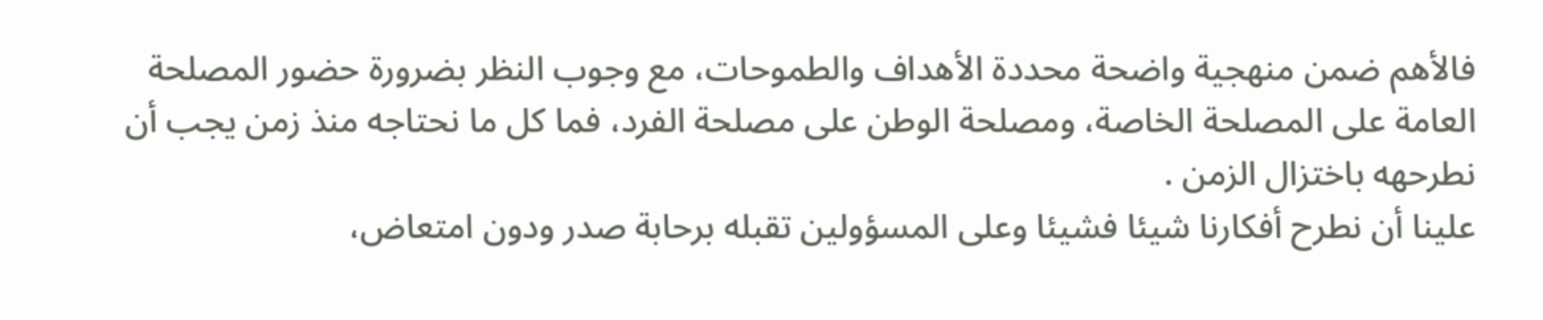فالأهم ضمن منهجية واضحة محددة الأهداف والطموحات، مع وجوب النظر بضرورة حضور المصلحة العامة على المصلحة الخاصة، ومصلحة الوطن على مصلحة الفرد، فما كل ما نحتاجه منذ زمن يجب أن نطرحهه باختزال الزمن .
علينا أن نطرح أفكارنا شيئا فشيئا وعلى المسؤولين تقبله برحابة صدر ودون امتعاض،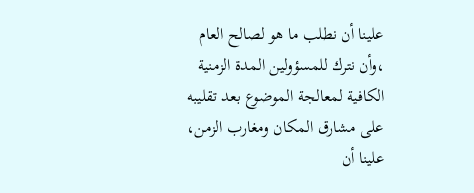علينا أن نطلب ما هو لصالح العام ،وأن نترك للمسؤولين المدة الزمنية الكافية لمعالجة الموضوع بعد تقليبه على مشارق المكان ومغارب الزمن، علينا أن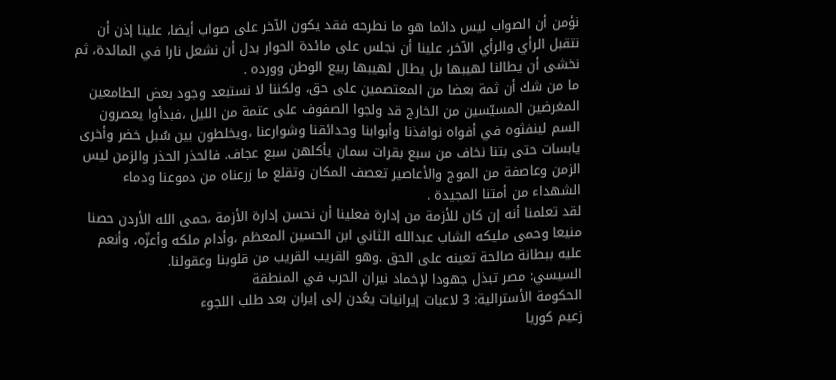نؤمن أن الصواب ليس دائما هو ما نطرحه فقد يكون الآخر على صواب أيضا، علينا إذن أن نتقبل الرأي والرأي الآخر، علينا أن نجلس على مائدة الحوار بدل أن نشعل نارا في المائدة، ثم نخشى أن يطالنا لهيبها بل يطال لهيبها ربيع الوطن وورده .
ما من شك أن ثمة بعضا من المعتصمين على حق، ولكننا لا نستبعد وجود بعض الطامعين المغرضين المسيّسين من الخارج قد ولجوا الصفوف على عتمة من الليل ،فبدأوا يعصرون السم لينفثوه في أفواه نوافذنا وأبوابنا وحدائقنا وشوارعنا ،ويخلطون بين سُبل خضر وأخرى يابسات حتى بتنا نخاف من سبع بقرات سمان يأكلهن سبع عجاف. فالحذر الحذر والزمن ليس الزمن وعاصفة من الموج والأعاصير تعصف المكان وتقلع ما زرعناه من دموعنا ودماء الشهداء من أمتنا المجيدة .
لقد تعلمنا أنه إن كان للأزمة من إدارة فعلينا أن نحسن إدارة الأزمة ،حمى الله الأردن حصنا منيعا وحمى مليكه الشاب عبدالله الثاني ابن الحسين المعظم ،وأدام ملكه وأعزّه، وأنعم عليه ببطانة صالحة تعينه على الحق .وهو القريب القريب من قلوبنا وعقولنا.
السيسي: مصر تبذل جهودا لإخماد نيران الحرب في المنطقة
الحكومة الأسترالية: 3 لاعبات إيرانيات يعُدن إلى إيران بعد طلب اللجوء
زعيم كوريا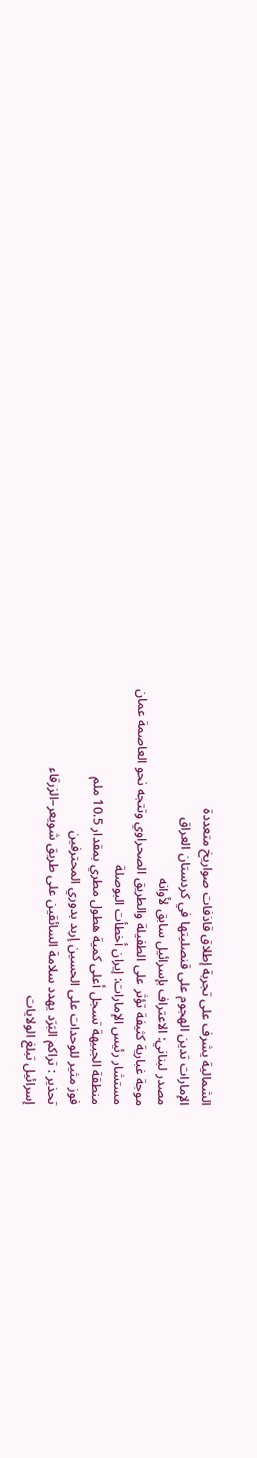الشمالية يشرف على تجربة إطلاق قاذفات صواريخ متعددة
الإمارات تدين الهجوم على قنصليتها في كردستان العراق
مصدر لبناني: الاعتراف بإسرائيل سابق لأوانه
موجة غبارية كثيفة تؤثر على الطفيلة والطريق الصحراوي وتتجه نحو العاصمة عمان
مستشار رئيس الإمارات: إيران أخطأت البوصلة
منطقة الجبيهة تسجل أعلى كمية هطول مطري بمقدار 10.5 ملم
فوز مثير للوحدات على الحسين إربد بدوري المحترفين
تحذير : تراكم البَرَد يهدد سلامة السائقين على طريق شويعر–الزرقاء
إسرائيل تبلغ الولايات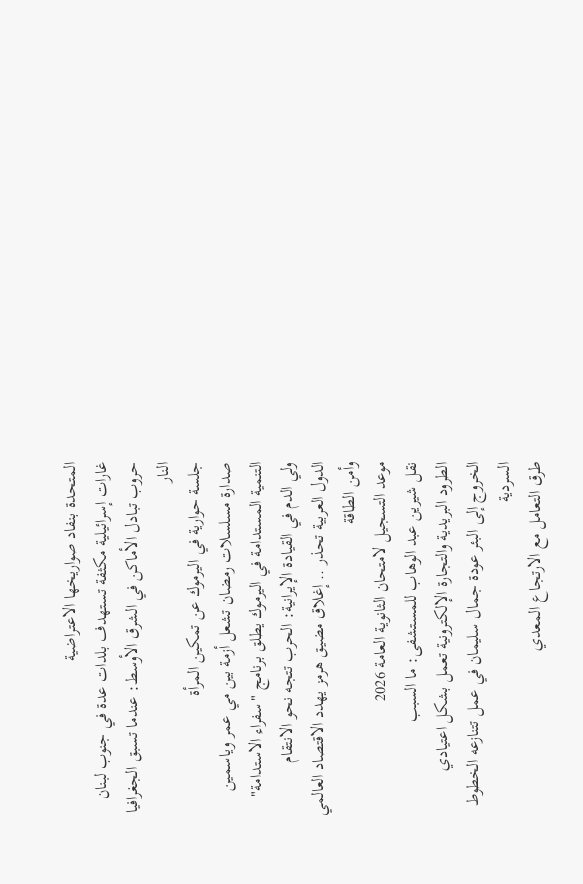المتحدة بنفاد صواريخها الاعتراضية
غارات إسرائيلية مكثفة تستهدف بلدات عدة في جنوب لبنان
حروب تبادل الأماكن في الشرق الأوسط: عندما تسبق الجغرافيا النار
جلسة حوارية في اليرموك عن تمكين المرأة
صدارة مسلسلات رمضان تشعل أزمة بين مي عمر وياسمين
التنمية المستدامة في اليرموك يطلق برنامج "سفراء الاستدامة"
ولي الدم في القيادة الإيرانية: الحرب تتجه نحو الانتقام
الدول العربية تحذر .. إغلاق مضيق هرمز يهدد الاقتصاد العالمي وأمن الطاقة
موعد التسجيل لامتحان الثانوية العامة 2026
نقل شيرين عبد الوهاب للمستشفى: ما السبب
الطرود البريدية والتجارة الإلكترونية تعمل بشكل اعتيادي
الخروج إلى البئر عودة جمال سليمان في عمل تتنازعه الخطوط السردية
طرق التعامل مع الارتجاع المعدي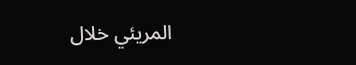المريئي خلال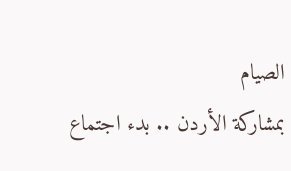الصيام
بمشاركة الأردن .. بدء اجتماع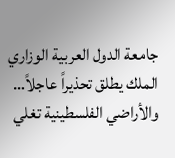جامعة الدول العربية الوزاري
الملك يطلق تحذيراً عاجلاً… والأراضي الفلسطينية تغلي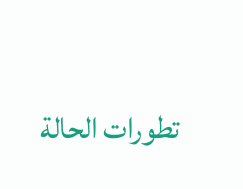تطورات الحالة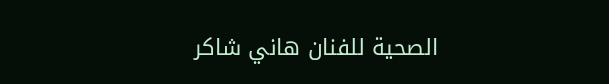الصحية للفنان هاني شاكر